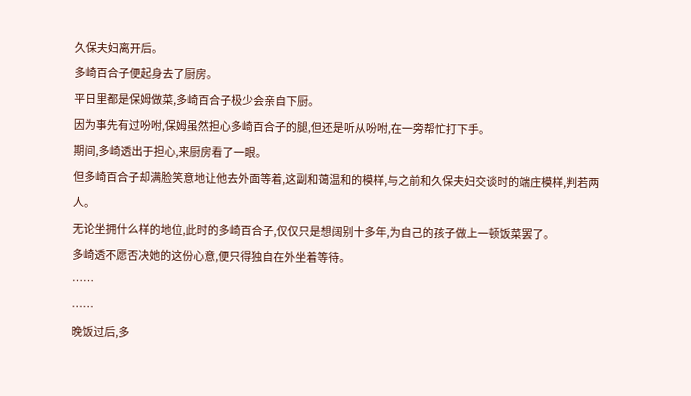久保夫妇离开后。
多崎百合子便起身去了厨房。
平日里都是保姆做菜,多崎百合子极少会亲自下厨。
因为事先有过吩咐,保姆虽然担心多崎百合子的腿,但还是听从吩咐,在一旁帮忙打下手。
期间,多崎透出于担心,来厨房看了一眼。
但多崎百合子却满脸笑意地让他去外面等着,这副和蔼温和的模样,与之前和久保夫妇交谈时的端庄模样,判若两人。
无论坐拥什么样的地位,此时的多崎百合子,仅仅只是想阔别十多年,为自己的孩子做上一顿饭菜罢了。
多崎透不愿否决她的这份心意,便只得独自在外坐着等待。
……
……
晚饭过后,多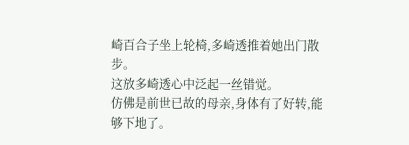崎百合子坐上轮椅,多崎透推着她出门散步。
这放多崎透心中泛起一丝错觉。
仿佛是前世已故的母亲,身体有了好转,能够下地了。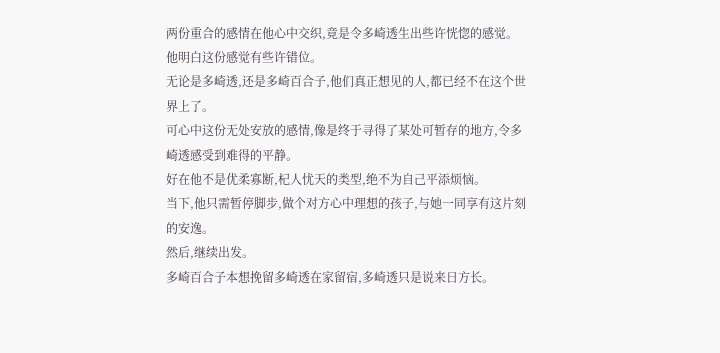两份重合的感情在他心中交织,竟是令多崎透生出些许恍惚的感觉。
他明白这份感觉有些许错位。
无论是多崎透,还是多崎百合子,他们真正想见的人,都已经不在这个世界上了。
可心中这份无处安放的感情,像是终于寻得了某处可暂存的地方,令多崎透感受到难得的平静。
好在他不是优柔寡断,杞人忧天的类型,绝不为自己平添烦恼。
当下,他只需暂停脚步,做个对方心中理想的孩子,与她一同享有这片刻的安逸。
然后,继续出发。
多崎百合子本想挽留多崎透在家留宿,多崎透只是说来日方长。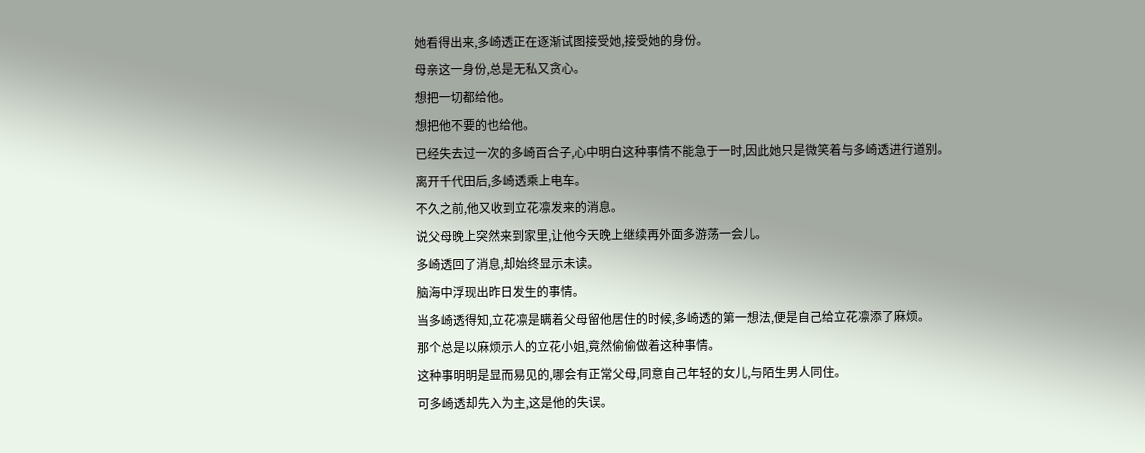她看得出来,多崎透正在逐渐试图接受她,接受她的身份。
母亲这一身份,总是无私又贪心。
想把一切都给他。
想把他不要的也给他。
已经失去过一次的多崎百合子,心中明白这种事情不能急于一时,因此她只是微笑着与多崎透进行道别。
离开千代田后,多崎透乘上电车。
不久之前,他又收到立花凛发来的消息。
说父母晚上突然来到家里,让他今天晚上继续再外面多游荡一会儿。
多崎透回了消息,却始终显示未读。
脑海中浮现出昨日发生的事情。
当多崎透得知,立花凛是瞒着父母留他居住的时候,多崎透的第一想法,便是自己给立花凛添了麻烦。
那个总是以麻烦示人的立花小姐,竟然偷偷做着这种事情。
这种事明明是显而易见的,哪会有正常父母,同意自己年轻的女儿,与陌生男人同住。
可多崎透却先入为主,这是他的失误。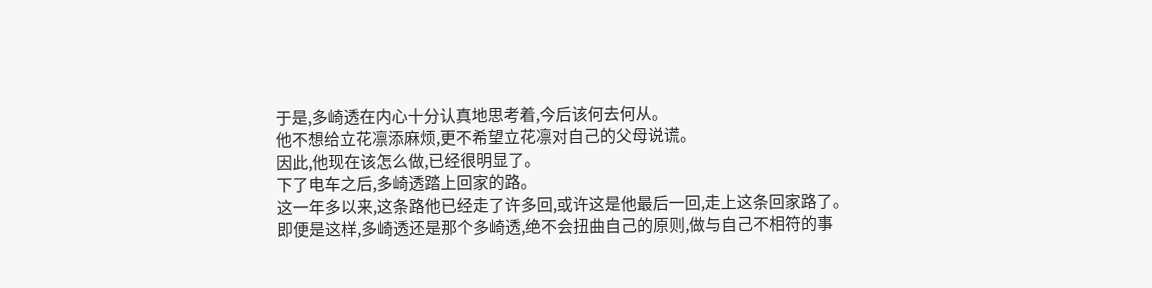于是,多崎透在内心十分认真地思考着,今后该何去何从。
他不想给立花凛添麻烦,更不希望立花凛对自己的父母说谎。
因此,他现在该怎么做,已经很明显了。
下了电车之后,多崎透踏上回家的路。
这一年多以来,这条路他已经走了许多回,或许这是他最后一回,走上这条回家路了。
即便是这样,多崎透还是那个多崎透,绝不会扭曲自己的原则,做与自己不相符的事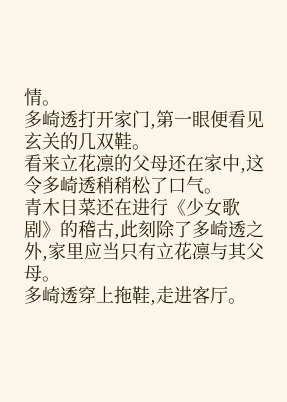情。
多崎透打开家门,第一眼便看见玄关的几双鞋。
看来立花凛的父母还在家中,这令多崎透稍稍松了口气。
青木日菜还在进行《少女歌剧》的稽古,此刻除了多崎透之外,家里应当只有立花凛与其父母。
多崎透穿上拖鞋,走进客厅。